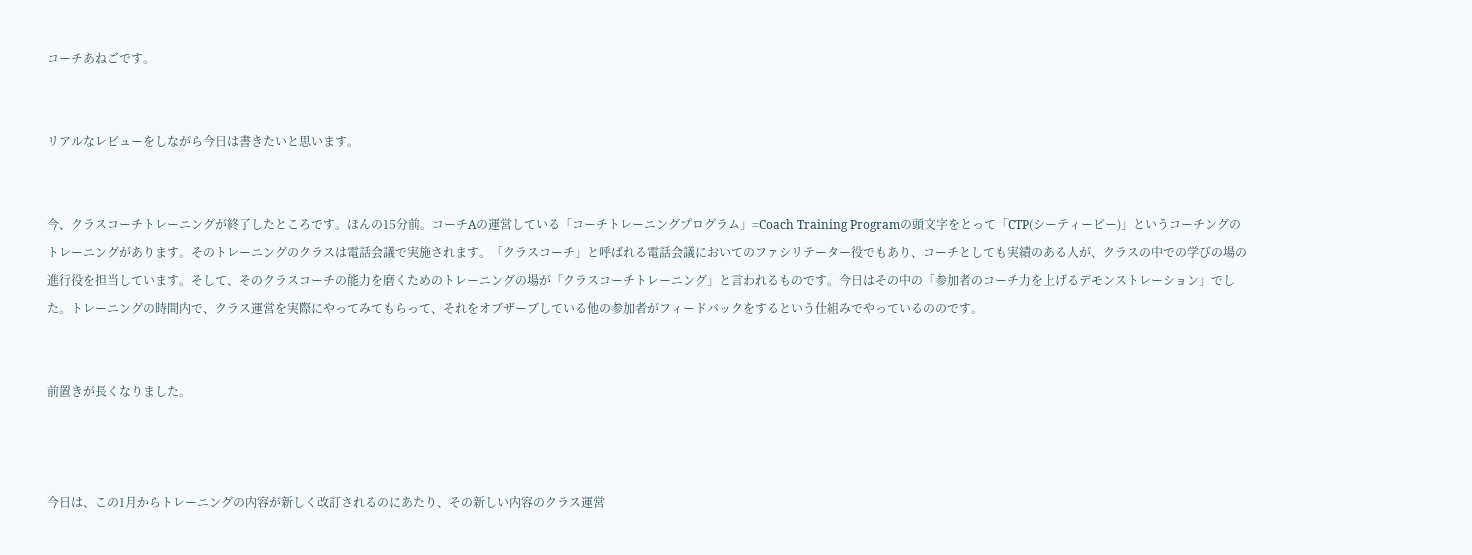コーチあねごです。


リアルなレビューをしながら今日は書きたいと思います。


今、クラスコーチトレーニングが終了したところです。ほんの15分前。コーチAの運営している「コーチトレーニングプログラム」=Coach Training Programの頭文字をとって「CTP(シーティーピー)」というコーチングのトレーニングがあります。そのトレーニングのクラスは電話会議で実施されます。「クラスコーチ」と呼ばれる電話会議においてのファシリテーター役でもあり、コーチとしても実績のある人が、クラスの中での学びの場の進行役を担当しています。そして、そのクラスコーチの能力を磨くためのトレーニングの場が「クラスコーチトレーニング」と言われるものです。今日はその中の「参加者のコーチ力を上げるデモンストレーション」でした。トレーニングの時間内で、クラス運営を実際にやってみてもらって、それをオブザーブしている他の参加者がフィードバックをするという仕組みでやっているののです。


前置きが長くなりました。



今日は、この1月からトレーニングの内容が新しく改訂されるのにあたり、その新しい内容のクラス運営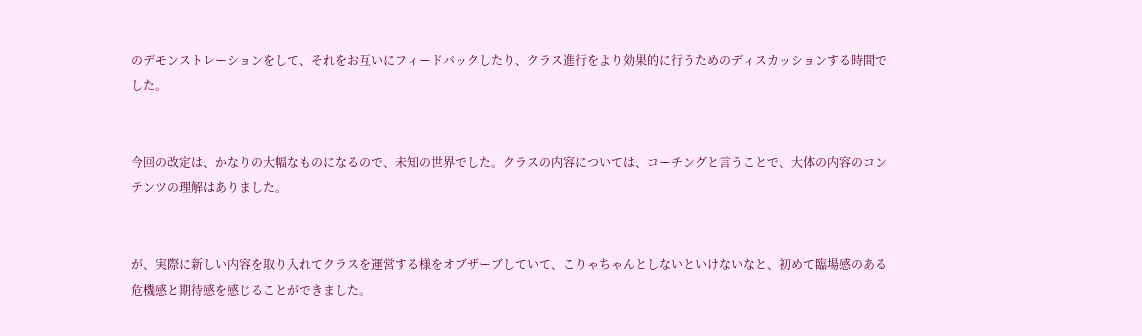のデモンストレーションをして、それをお互いにフィードバックしたり、クラス進行をより効果的に行うためのディスカッションする時間でした。


今回の改定は、かなりの大幅なものになるので、未知の世界でした。クラスの内容については、コーチングと言うことで、大体の内容のコンテンツの理解はありました。


が、実際に新しい内容を取り入れてクラスを運営する様をオブザーブしていて、こりゃちゃんとしないといけないなと、初めて臨場感のある危機感と期待感を感じることができました。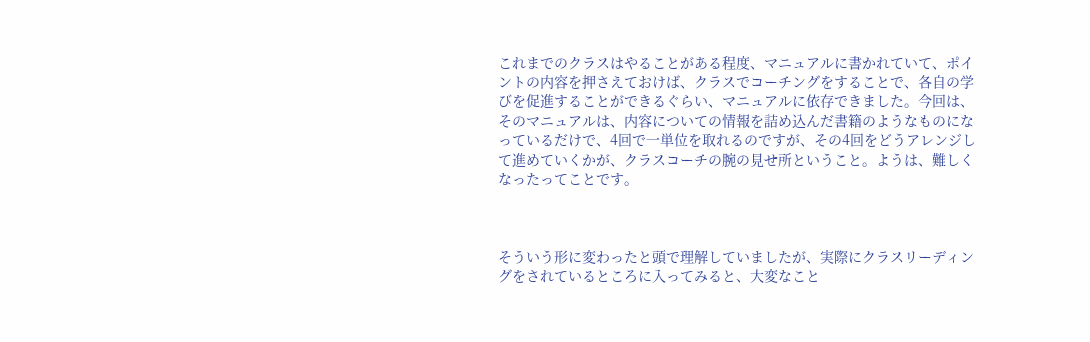これまでのクラスはやることがある程度、マニュアルに書かれていて、ポイントの内容を押さえておけば、クラスでコーチングをすることで、各自の学びを促進することができるぐらい、マニュアルに依存できました。今回は、そのマニュアルは、内容についての情報を詰め込んだ書籍のようなものになっているだけで、4回で一単位を取れるのですが、その4回をどうアレンジして進めていくかが、クラスコーチの腕の見せ所ということ。ようは、難しくなったってことです。



そういう形に変わったと頭で理解していましたが、実際にクラスリーディングをされているところに入ってみると、大変なこと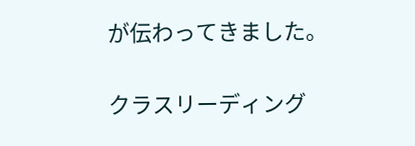が伝わってきました。


クラスリーディング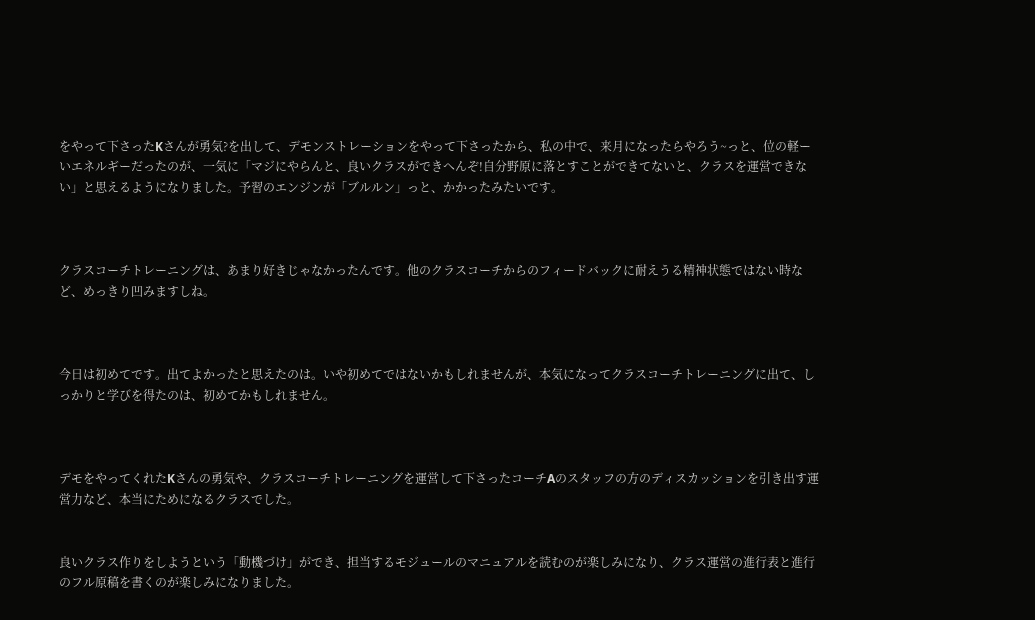をやって下さったKさんが勇気?を出して、デモンストレーションをやって下さったから、私の中で、来月になったらやろう~っと、位の軽ーいエネルギーだったのが、一気に「マジにやらんと、良いクラスができへんぞ!自分野原に落とすことができてないと、クラスを運営できない」と思えるようになりました。予習のエンジンが「ブルルン」っと、かかったみたいです。



クラスコーチトレーニングは、あまり好きじゃなかったんです。他のクラスコーチからのフィードバックに耐えうる精神状態ではない時など、めっきり凹みますしね。



今日は初めてです。出てよかったと思えたのは。いや初めてではないかもしれませんが、本気になってクラスコーチトレーニングに出て、しっかりと学びを得たのは、初めてかもしれません。



デモをやってくれたKさんの勇気や、クラスコーチトレーニングを運営して下さったコーチAのスタッフの方のディスカッションを引き出す運営力など、本当にためになるクラスでした。


良いクラス作りをしようという「動機づけ」ができ、担当するモジュールのマニュアルを読むのが楽しみになり、クラス運営の進行表と進行のフル原稿を書くのが楽しみになりました。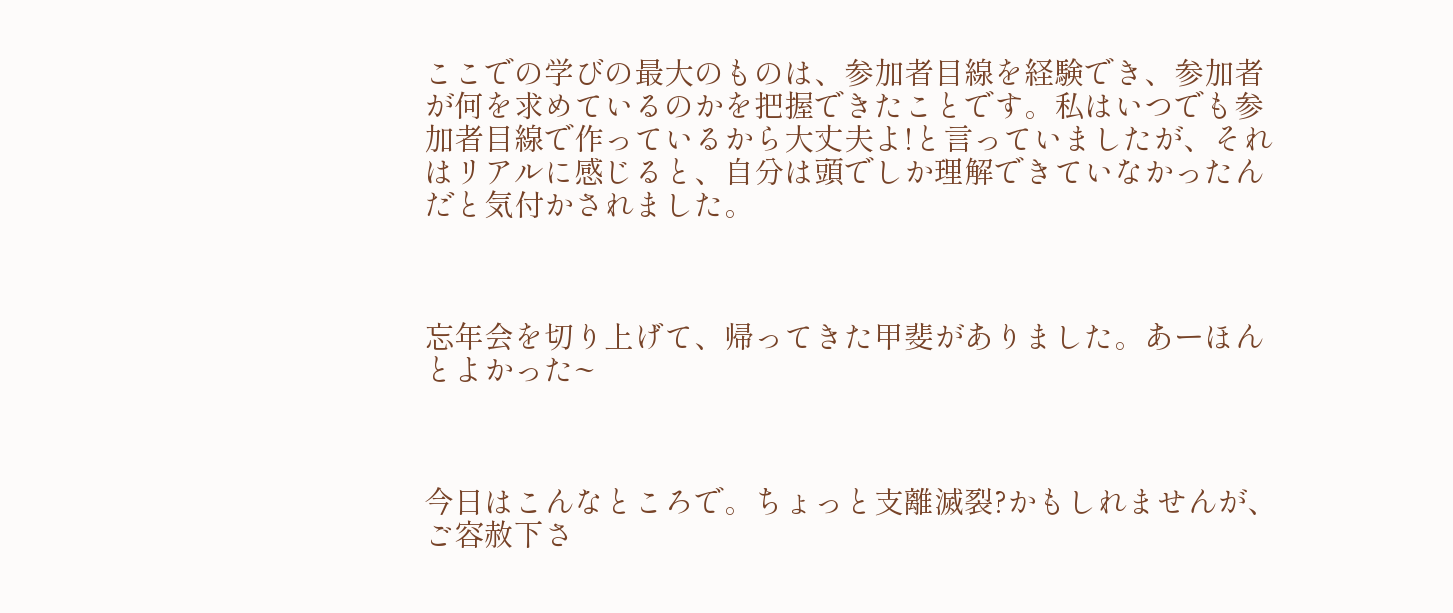ここでの学びの最大のものは、参加者目線を経験でき、参加者が何を求めているのかを把握できたことです。私はいつでも参加者目線で作っているから大丈夫よ!と言っていましたが、それはリアルに感じると、自分は頭でしか理解できていなかったんだと気付かされました。



忘年会を切り上げて、帰ってきた甲斐がありました。あーほんとよかった~



今日はこんなところで。ちょっと支離滅裂?かもしれませんが、ご容赦下さ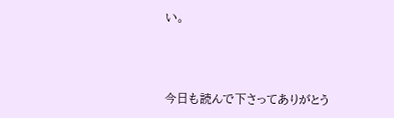い。



今日も読んで下さってありがとう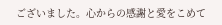ございました。心からの感謝と愛をこめて